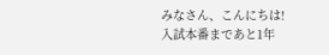みなさん、こんにちは!
入試本番まであと1年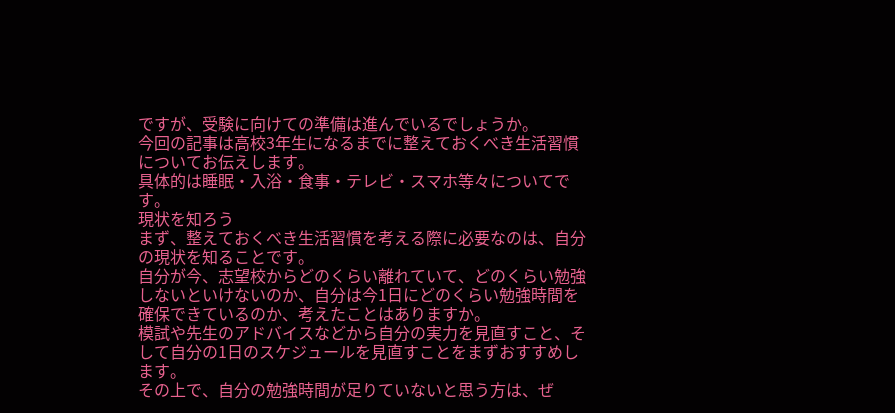ですが、受験に向けての準備は進んでいるでしょうか。
今回の記事は高校3年生になるまでに整えておくべき生活習慣についてお伝えします。
具体的は睡眠・入浴・食事・テレビ・スマホ等々についてです。
現状を知ろう
まず、整えておくべき生活習慣を考える際に必要なのは、自分の現状を知ることです。
自分が今、志望校からどのくらい離れていて、どのくらい勉強しないといけないのか、自分は今1日にどのくらい勉強時間を確保できているのか、考えたことはありますか。
模試や先生のアドバイスなどから自分の実力を見直すこと、そして自分の1日のスケジュールを見直すことをまずおすすめします。
その上で、自分の勉強時間が足りていないと思う方は、ぜ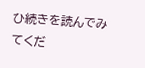ひ続きを読んでみてくだ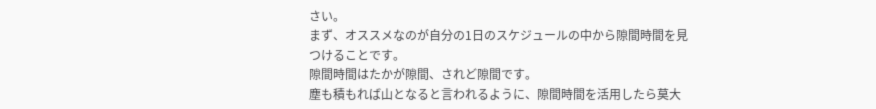さい。
まず、オススメなのが自分の1日のスケジュールの中から隙間時間を見つけることです。
隙間時間はたかが隙間、されど隙間です。
塵も積もれば山となると言われるように、隙間時間を活用したら莫大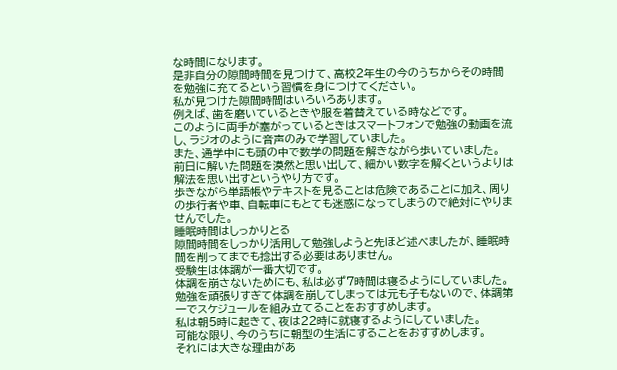な時間になります。
是非自分の隙間時間を見つけて、高校2年生の今のうちからその時間を勉強に充てるという習慣を身につけてください。
私が見つけた隙間時間はいろいろあります。
例えば、歯を磨いているときや服を着替えている時などです。
このように両手が塞がっているときはスマートフォンで勉強の動画を流し、ラジオのように音声のみで学習していました。
また、通学中にも頭の中で数学の問題を解きながら歩いていました。
前日に解いた問題を漠然と思い出して、細かい数字を解くというよりは解法を思い出すというやり方です。
歩きながら単語帳やテキストを見ることは危険であることに加え、周りの歩行者や車、自転車にもとても迷惑になってしまうので絶対にやりませんでした。
睡眠時間はしっかりとる
隙間時間をしっかり活用して勉強しようと先ほど述べましたが、睡眠時間を削ってまでも捻出する必要はありません。
受験生は体調が一番大切です。
体調を崩さないためにも、私は必ず7時間は寝るようにしていました。
勉強を頑張りすぎて体調を崩してしまっては元も子もないので、体調第一でスケジュールを組み立てることをおすすめします。
私は朝5時に起きて、夜は22時に就寝するようにしていました。
可能な限り、今のうちに朝型の生活にすることをおすすめします。
それには大きな理由があ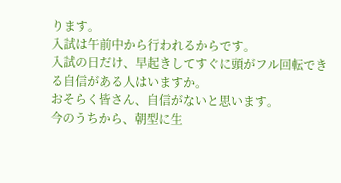ります。
入試は午前中から行われるからです。
入試の日だけ、早起きしてすぐに頭がフル回転できる自信がある人はいますか。
おそらく皆さん、自信がないと思います。
今のうちから、朝型に生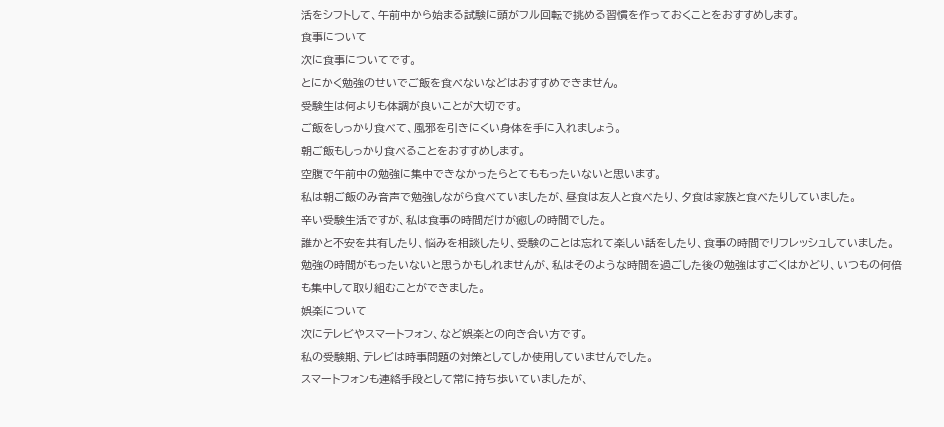活をシフトして、午前中から始まる試験に頭がフル回転で挑める習慣を作っておくことをおすすめします。
食事について
次に食事についてです。
とにかく勉強のせいでご飯を食べないなどはおすすめできません。
受験生は何よりも体調が良いことが大切です。
ご飯をしっかり食べて、風邪を引きにくい身体を手に入れましょう。
朝ご飯もしっかり食べることをおすすめします。
空腹で午前中の勉強に集中できなかったらとてももったいないと思います。
私は朝ご飯のみ音声で勉強しながら食べていましたが、昼食は友人と食べたり、夕食は家族と食べたりしていました。
辛い受験生活ですが、私は食事の時間だけが癒しの時間でした。
誰かと不安を共有したり、悩みを相談したり、受験のことは忘れて楽しい話をしたり、食事の時間でリフレッシュしていました。
勉強の時間がもったいないと思うかもしれませんが、私はそのような時間を過ごした後の勉強はすごくはかどり、いつもの何倍も集中して取り組むことができました。
娯楽について
次にテレビやスマートフォン、など娯楽との向き合い方です。
私の受験期、テレビは時事問題の対策としてしか使用していませんでした。
スマートフォンも連絡手段として常に持ち歩いていましたが、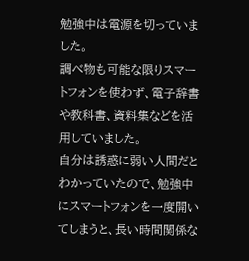勉強中は電源を切っていました。
調べ物も可能な限りスマートフォンを使わず、電子辞書や教科書、資料集などを活用していました。
自分は誘惑に弱い人間だとわかっていたので、勉強中にスマートフォンを一度開いてしまうと、長い時間関係な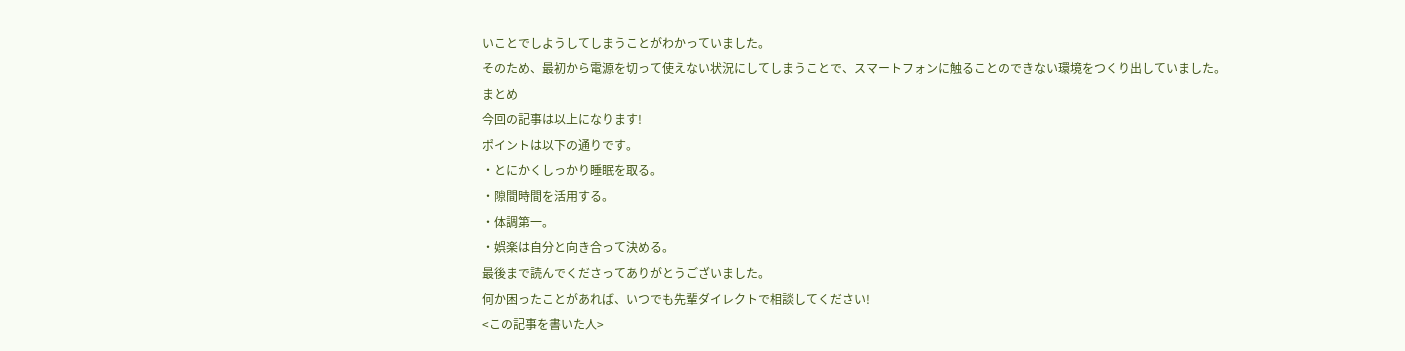いことでしようしてしまうことがわかっていました。
そのため、最初から電源を切って使えない状況にしてしまうことで、スマートフォンに触ることのできない環境をつくり出していました。
まとめ
今回の記事は以上になります!
ポイントは以下の通りです。
・とにかくしっかり睡眠を取る。
・隙間時間を活用する。
・体調第一。
・娯楽は自分と向き合って決める。
最後まで読んでくださってありがとうございました。
何か困ったことがあれば、いつでも先輩ダイレクトで相談してください!
<この記事を書いた人>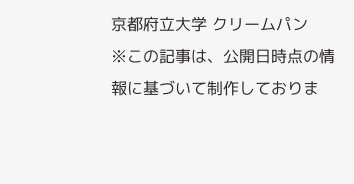京都府立大学 クリームパン
※この記事は、公開日時点の情報に基づいて制作しておりま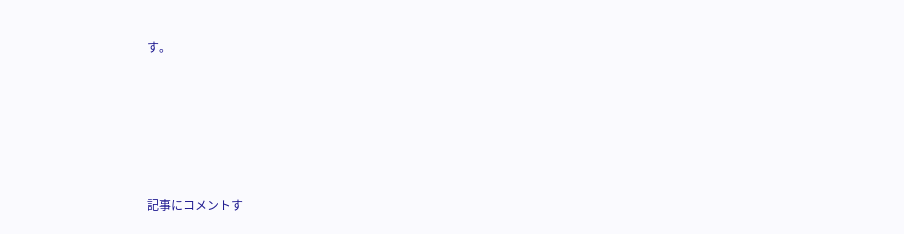す。








記事にコメントす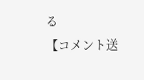る
【コメント送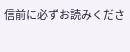信前に必ずお読みくださ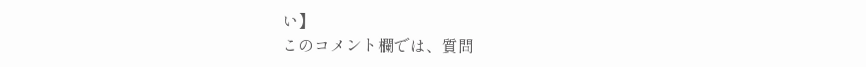い】
このコメント欄では、質問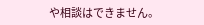や相談はできません。